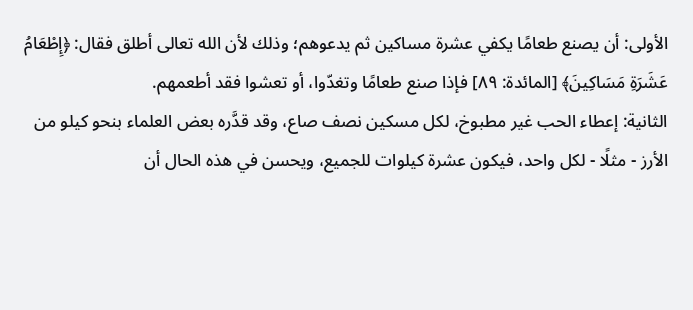الأولى: أن يصنع طعامًا يكفي عشرة مساكين ثم يدعوهم؛ وذلك لأن الله تعالى أطلق فقال: ﴿إِطْعَامُ عَشَرَةِ مَسَاكِينَ﴾ [المائدة: ٨٩] فإذا صنع طعامًا وتغدّوا، أو تعشوا فقد أطعمهم.
الثانية: إعطاء الحب غير مطبوخ، لكل مسكين نصف صاع، وقد قدَّره بعض العلماء بنحو كيلو من الأرز - مثلًا - لكل واحد، فيكون عشرة كيلوات للجميع، ويحسن في هذه الحال أن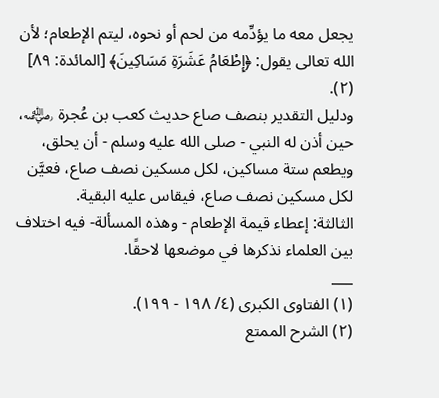يجعل معه ما يؤدِّمه من لحم أو نحوه، ليتم الإطعام؛ لأن الله تعالى يقول: ﴿إِطْعَامُ عَشَرَةِ مَسَاكِينَ﴾ [المائدة: ٨٩] (٢).
ودليل التقدير بنصف صاع حديث كعب بن عُجرة ﵁، حين أذن له النبي - صلى الله عليه وسلم - أن يحلق، ويطعم ستة مساكين، لكل مسكين نصف صاع، فعيَّن لكل مسكين نصف صاع، فيقاس عليه البقية.
الثالثة: إعطاء قيمة الإطعام - وهذه المسألة- فيه اختلاف بين العلماء نذكرها في موضعها لاحقًا.
___
(١) الفتاوى الكبرى (٤/ ١٩٨ - ١٩٩).
(٢) الشرح الممتع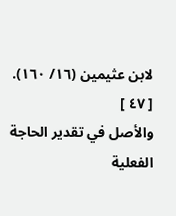لابن عثيمين (١٦/ ١٦٠).
[ ٤٧ ]
والأصل في تقدير الحاجة الفعلية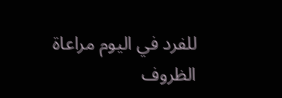للفرد في اليوم مراعاة الظروف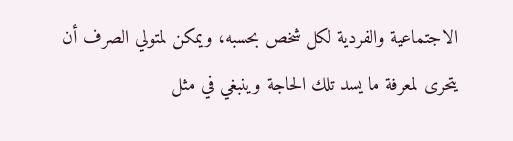الاجتماعية والفردية لكل شخص بحسبه، ويمكن لمتولي الصرف أن يتحرى لمعرفة ما يسد تلك الحاجة وينبغي في مثل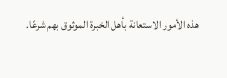هذه الأمور الاستعانة بأهل الخبرة الموثوق بهم شرعًا.